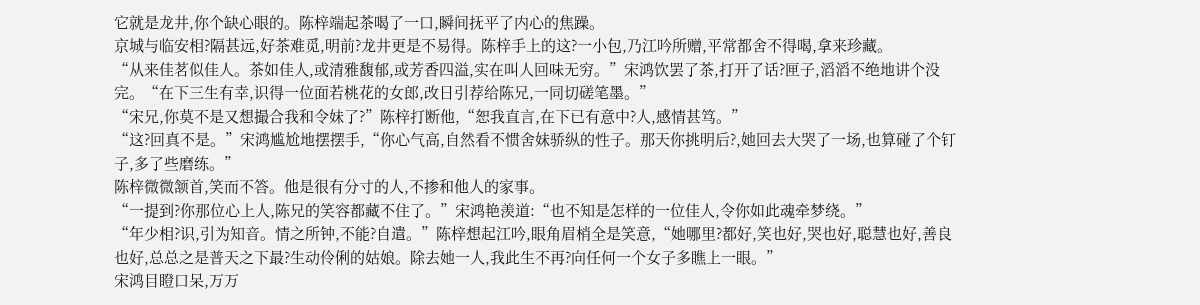它就是龙井,你个缺心眼的。陈梓端起茶喝了一口,瞬间抚平了内心的焦躁。
京城与临安相?隔甚远,好茶难觅,明前?龙井更是不易得。陈梓手上的这?一小包,乃江吟所赠,平常都舍不得喝,拿来珍藏。
“从来佳茗似佳人。茶如佳人,或清雅馥郁,或芳香四溢,实在叫人回味无穷。”宋鸿饮罢了茶,打开了话?匣子,滔滔不绝地讲个没完。“在下三生有幸,识得一位面若桃花的女郎,改日引荐给陈兄,一同切磋笔墨。”
“宋兄,你莫不是又想撮合我和令妹了?”陈梓打断他,“恕我直言,在下已有意中?人,感情甚笃。”
“这?回真不是。”宋鸿尴尬地摆摆手,“你心气高,自然看不惯舍妹骄纵的性子。那天你挑明后?,她回去大哭了一场,也算碰了个钉子,多了些磨练。”
陈梓微微颔首,笑而不答。他是很有分寸的人,不掺和他人的家事。
“一提到?你那位心上人,陈兄的笑容都藏不住了。”宋鸿艳羡道:“也不知是怎样的一位佳人,令你如此魂牵梦绕。”
“年少相?识,引为知音。情之所钟,不能?自遣。”陈梓想起江吟,眼角眉梢全是笑意,“她哪里?都好,笑也好,哭也好,聪慧也好,善良也好,总总之是普天之下最?生动伶俐的姑娘。除去她一人,我此生不再?向任何一个女子多瞧上一眼。”
宋鸿目瞪口呆,万万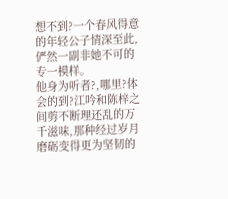想不到?一个春风得意的年轻公子情深至此,俨然一副非她不可的专一模样。
他身为听者?,哪里?体会的到?江吟和陈梓之间剪不断理还乱的万千滋味,那种经过岁月磨砺变得更为坚韧的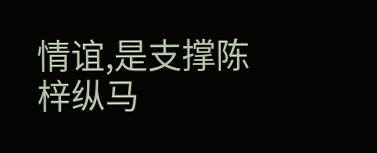情谊,是支撑陈梓纵马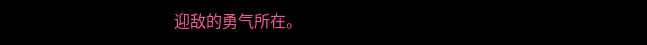迎敌的勇气所在。